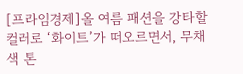[프라임경제]올 여름 패션을 강타할 컬러로 ‘화이트’가 떠오르면서, 무채색 톤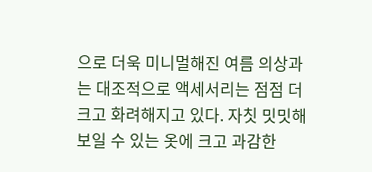으로 더욱 미니멀해진 여름 의상과는 대조적으로 액세서리는 점점 더 크고 화려해지고 있다. 자칫 밋밋해 보일 수 있는 옷에 크고 과감한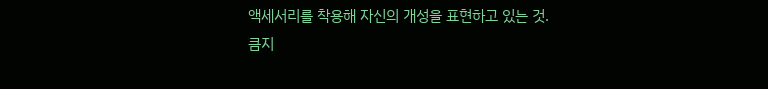액세서리를 착용해 자신의 개성을 표현하고 있는 것.
큼지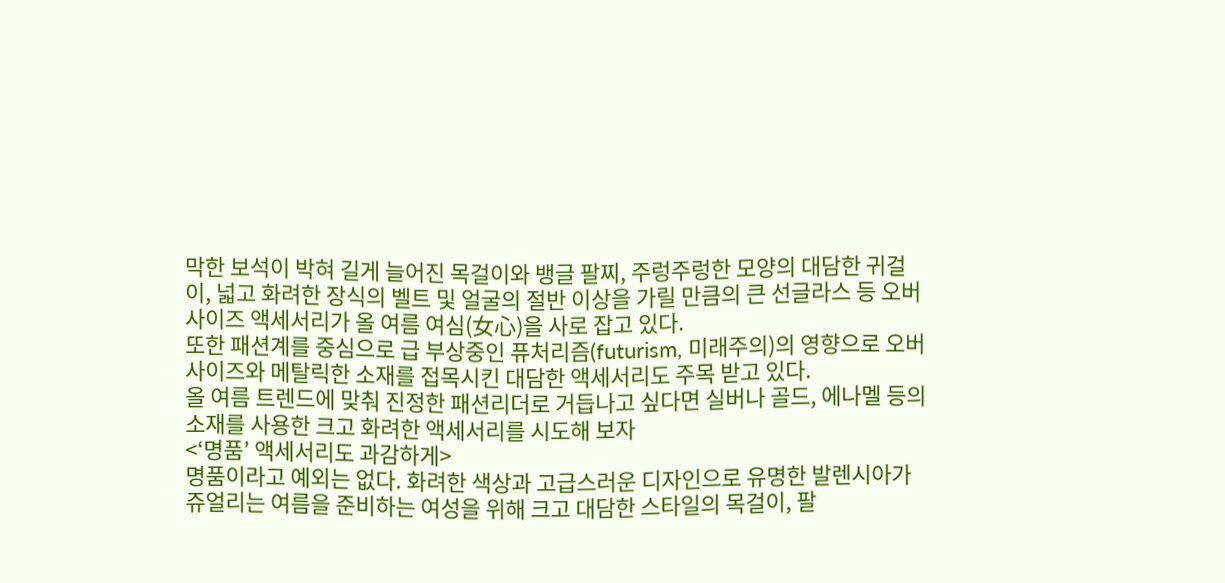막한 보석이 박혀 길게 늘어진 목걸이와 뱅글 팔찌, 주렁주렁한 모양의 대담한 귀걸이, 넓고 화려한 장식의 벨트 및 얼굴의 절반 이상을 가릴 만큼의 큰 선글라스 등 오버사이즈 액세서리가 올 여름 여심(女心)을 사로 잡고 있다.
또한 패션계를 중심으로 급 부상중인 퓨처리즘(futurism, 미래주의)의 영향으로 오버사이즈와 메탈릭한 소재를 접목시킨 대담한 액세서리도 주목 받고 있다.
올 여름 트렌드에 맞춰 진정한 패션리더로 거듭나고 싶다면 실버나 골드, 에나멜 등의 소재를 사용한 크고 화려한 액세서리를 시도해 보자
<‘명품’ 액세서리도 과감하게>
명품이라고 예외는 없다. 화려한 색상과 고급스러운 디자인으로 유명한 발렌시아가 쥬얼리는 여름을 준비하는 여성을 위해 크고 대담한 스타일의 목걸이, 팔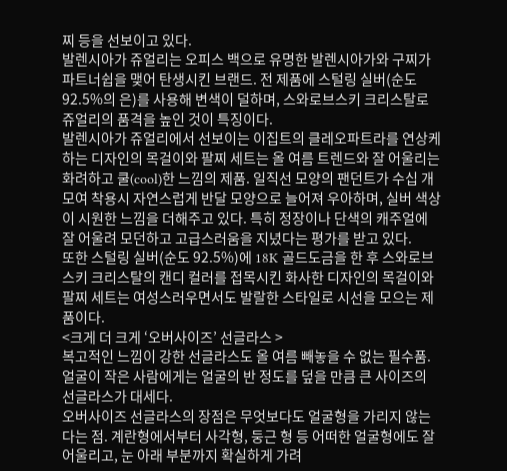찌 등을 선보이고 있다.
발렌시아가 쥬얼리는 오피스 백으로 유명한 발렌시아가와 구찌가 파트너쉽을 맺어 탄생시킨 브랜드. 전 제품에 스털링 실버(순도 92.5%의 은)를 사용해 변색이 덜하며, 스와로브스키 크리스탈로 쥬얼리의 품격을 높인 것이 특징이다.
발렌시아가 쥬얼리에서 선보이는 이집트의 클레오파트라를 연상케 하는 디자인의 목걸이와 팔찌 세트는 올 여름 트렌드와 잘 어울리는 화려하고 쿨(cool)한 느낌의 제품. 일직선 모양의 팬던트가 수십 개 모여 착용시 자연스럽게 반달 모양으로 늘어져 우아하며, 실버 색상이 시원한 느낌을 더해주고 있다. 특히 정장이나 단색의 캐주얼에 잘 어울려 모던하고 고급스러움을 지녔다는 평가를 받고 있다.
또한 스털링 실버(순도 92.5%)에 18K 골드도금을 한 후 스와로브스키 크리스탈의 캔디 컬러를 접목시킨 화사한 디자인의 목걸이와 팔찌 세트는 여성스러우면서도 발랄한 스타일로 시선을 모으는 제품이다.
<크게 더 크게 ‘오버사이즈’ 선글라스 >
복고적인 느낌이 강한 선글라스도 올 여름 빼놓을 수 없는 필수품. 얼굴이 작은 사람에게는 얼굴의 반 정도를 덮을 만큼 큰 사이즈의 선글라스가 대세다.
오버사이즈 선글라스의 장점은 무엇보다도 얼굴형을 가리지 않는다는 점. 계란형에서부터 사각형, 둥근 형 등 어떠한 얼굴형에도 잘 어울리고, 눈 아래 부분까지 확실하게 가려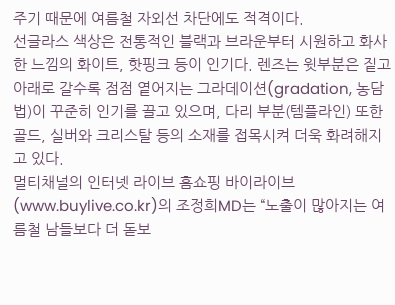주기 때문에 여름철 자외선 차단에도 적격이다.
선글라스 색상은 전통적인 블랙과 브라운부터 시원하고 화사한 느낌의 화이트, 핫핑크 등이 인기다. 렌즈는 윗부분은 짙고 아래로 갈수록 점점 옅어지는 그라데이션(gradation, 농담법)이 꾸준히 인기를 끌고 있으며, 다리 부분(템플라인) 또한 골드, 실버와 크리스탈 등의 소재를 접목시켜 더욱 화려해지고 있다.
멀티채널의 인터넷 라이브 홈쇼핑 바이라이브(www.buylive.co.kr)의 조정희MD는 “노출이 많아지는 여름철 남들보다 더 돋보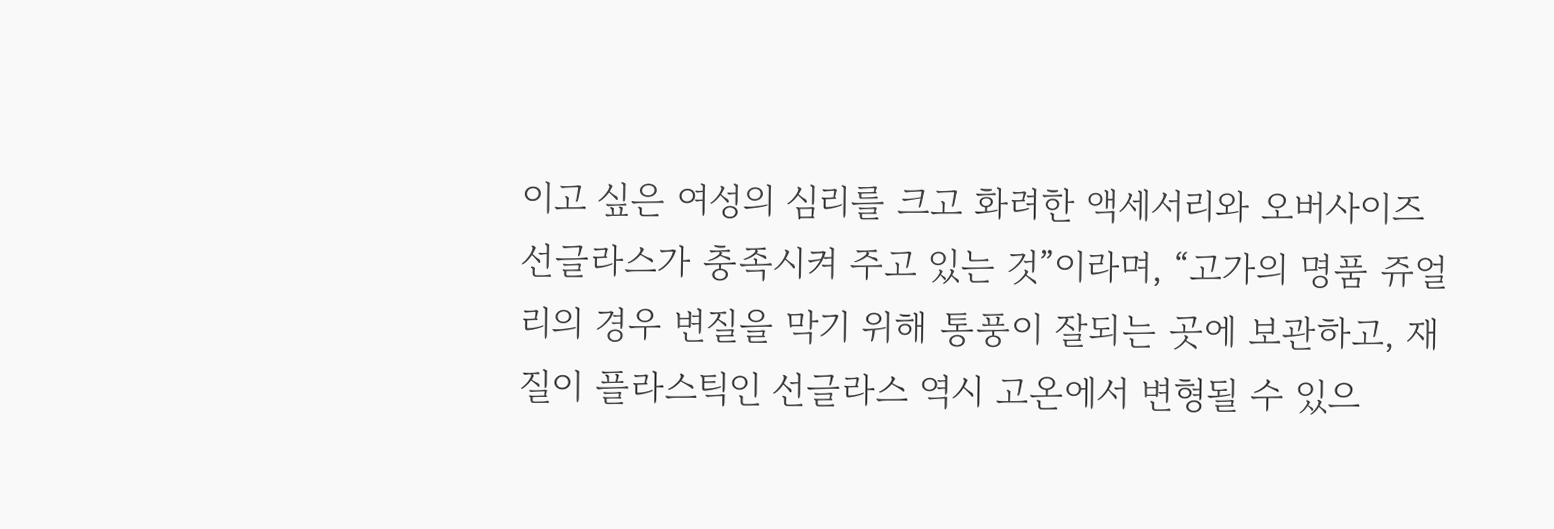이고 싶은 여성의 심리를 크고 화려한 액세서리와 오버사이즈 선글라스가 충족시켜 주고 있는 것”이라며, “고가의 명품 쥬얼리의 경우 변질을 막기 위해 통풍이 잘되는 곳에 보관하고, 재질이 플라스틱인 선글라스 역시 고온에서 변형될 수 있으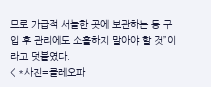므로 가급적 서늘한 곳에 보관하는 등 구입 후 관리에도 소홀하지 말아야 할 것”이라고 덧붙였다.
< *사진=클레오파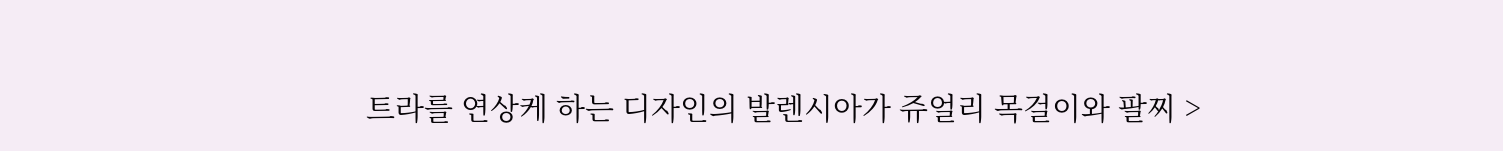트라를 연상케 하는 디자인의 발렌시아가 쥬얼리 목걸이와 팔찌 >